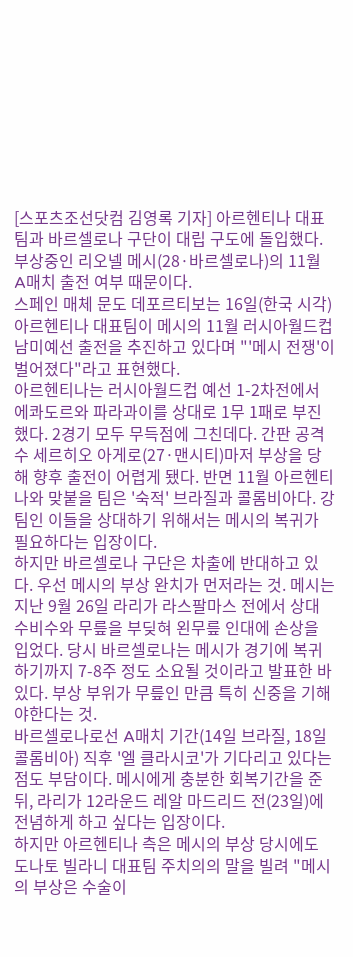[스포츠조선닷컴 김영록 기자] 아르헨티나 대표팀과 바르셀로나 구단이 대립 구도에 돌입했다. 부상중인 리오넬 메시(28·바르셀로나)의 11월 A매치 출전 여부 때문이다.
스페인 매체 문도 데포르티보는 16일(한국 시각) 아르헨티나 대표팀이 메시의 11월 러시아월드컵 남미예선 출전을 추진하고 있다며 "'메시 전쟁'이 벌어졌다"라고 표현했다.
아르헨티나는 러시아월드컵 예선 1-2차전에서 에콰도르와 파라과이를 상대로 1무 1패로 부진했다. 2경기 모두 무득점에 그친데다. 간판 공격수 세르히오 아게로(27·맨시티)마저 부상을 당해 향후 출전이 어렵게 됐다. 반면 11월 아르헨티나와 맞붙을 팀은 '숙적' 브라질과 콜롬비아다. 강팀인 이들을 상대하기 위해서는 메시의 복귀가 필요하다는 입장이다.
하지만 바르셀로나 구단은 차출에 반대하고 있다. 우선 메시의 부상 완치가 먼저라는 것. 메시는 지난 9월 26일 라리가 라스팔마스 전에서 상대 수비수와 무릎을 부딪혀 왼무릎 인대에 손상을 입었다. 당시 바르셀로나는 메시가 경기에 복귀하기까지 7-8주 정도 소요될 것이라고 발표한 바 있다. 부상 부위가 무릎인 만큼 특히 신중을 기해야한다는 것.
바르셀로나로선 A매치 기간(14일 브라질, 18일 콜롬비아) 직후 '엘 클라시코'가 기다리고 있다는 점도 부담이다. 메시에게 충분한 회복기간을 준 뒤, 라리가 12라운드 레알 마드리드 전(23일)에 전념하게 하고 싶다는 입장이다.
하지만 아르헨티나 측은 메시의 부상 당시에도 도나토 빌라니 대표팀 주치의의 말을 빌려 "메시의 부상은 수술이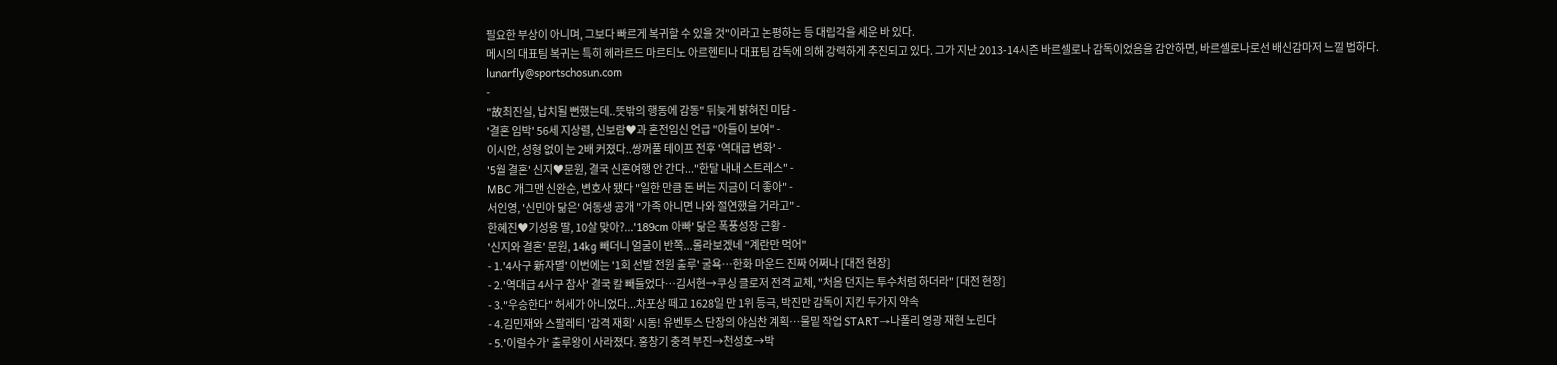필요한 부상이 아니며, 그보다 빠르게 복귀할 수 있을 것"이라고 논평하는 등 대립각을 세운 바 있다.
메시의 대표팀 복귀는 특히 헤라르드 마르티노 아르헨티나 대표팀 감독에 의해 강력하게 추진되고 있다. 그가 지난 2013-14시즌 바르셀로나 감독이었음을 감안하면, 바르셀로나로선 배신감마저 느낄 법하다.
lunarfly@sportschosun.com
-
"故최진실, 납치될 뻔했는데..뜻밖의 행동에 감동" 뒤늦게 밝혀진 미담 -
'결혼 임박' 56세 지상렬, 신보람♥과 혼전임신 언급 "아들이 보여" -
이시안, 성형 없이 눈 2배 커졌다..쌍꺼풀 테이프 전후 '역대급 변화' -
'5월 결혼' 신지♥문원, 결국 신혼여행 안 간다..."한달 내내 스트레스" -
MBC 개그맨 신완순, 변호사 됐다 "일한 만큼 돈 버는 지금이 더 좋아" -
서인영, '신민아 닮은' 여동생 공개 "가족 아니면 나와 절연했을 거라고" -
한혜진♥기성용 딸, 10살 맞아?...'189cm 아빠' 닮은 폭풍성장 근황 -
'신지와 결혼' 문원, 14kg 빼더니 얼굴이 반쪽...몰라보겠네 "계란만 먹어"
- 1.'4사구 新자멸' 이번에는 '1회 선발 전원 출루' 굴욕…한화 마운드 진짜 어쩌나 [대전 현장]
- 2.'역대급 4사구 참사' 결국 칼 빼들었다…김서현→쿠싱 클로저 전격 교체, "처음 던지는 투수처럼 하더라" [대전 현장]
- 3."우승한다" 허세가 아니었다...차포상 떼고 1628일 만 1위 등극, 박진만 감독이 지킨 두가지 약속
- 4.김민재와 스팔레티 '감격 재회' 시동! 유벤투스 단장의 야심찬 계획…물밑 작업 START→나폴리 영광 재현 노린다
- 5.'이럴수가' 출루왕이 사라졌다. 홍창기 충격 부진→천성호→박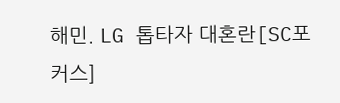해민. LG 톱타자 대혼란[SC포커스]